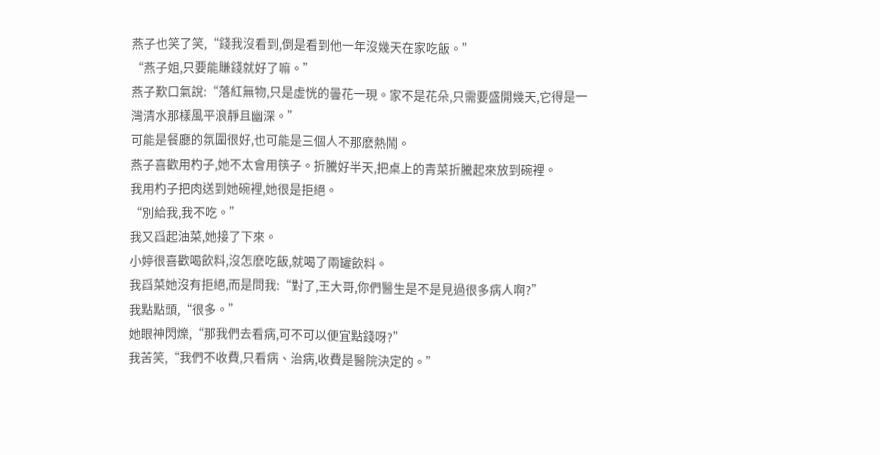燕子也笑了笑,“錢我沒看到,倒是看到他一年沒幾天在家吃飯。”
“燕子姐,只要能賺錢就好了嘛。”
燕子歎口氣說:“落紅無物,只是虛恍的曇花一現。家不是花朵,只需要盛開幾天,它得是一灣清水那樣風平浪靜且幽深。”
可能是餐廳的氛圍很好,也可能是三個人不那麽熱鬧。
燕子喜歡用杓子,她不太會用筷子。折騰好半天,把桌上的青菜折騰起來放到碗裡。
我用杓子把肉送到她碗裡,她很是拒絕。
“別給我,我不吃。”
我又舀起油菜,她接了下來。
小婷很喜歡喝飲料,沒怎麽吃飯,就喝了兩罐飲料。
我舀菜她沒有拒絕,而是問我:“對了,王大哥,你們醫生是不是見過很多病人啊?”
我點點頭,“很多。”
她眼神閃爍,“那我們去看病,可不可以便宜點錢呀?”
我苦笑,“我們不收費,只看病、治病,收費是醫院決定的。”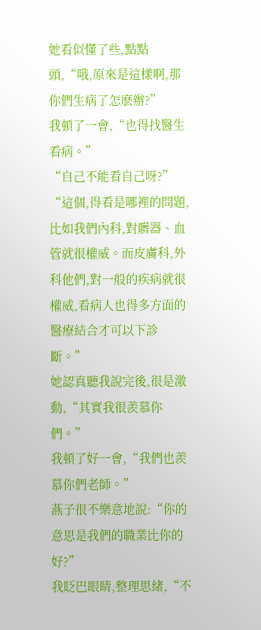她看似懂了些,點點頭,“哦,原來是這樣啊,那你們生病了怎麽辦?”
我頓了一會,“也得找醫生看病。”
“自己不能看自己呀?”
“這個,得看是哪裡的問題,比如我們內科,對髒器、血管就很權威。而皮膚科,外科他們,對一般的疾病就很權威,看病人也得多方面的醫療結合才可以下診斷。”
她認真聽我說完後,很是激動,“其實我很羨慕你們。”
我頓了好一會,“我們也羨慕你們老師。”
燕子很不樂意地說:“你的意思是我們的職業比你的好?”
我眨巴眼睛,整理思緒,“不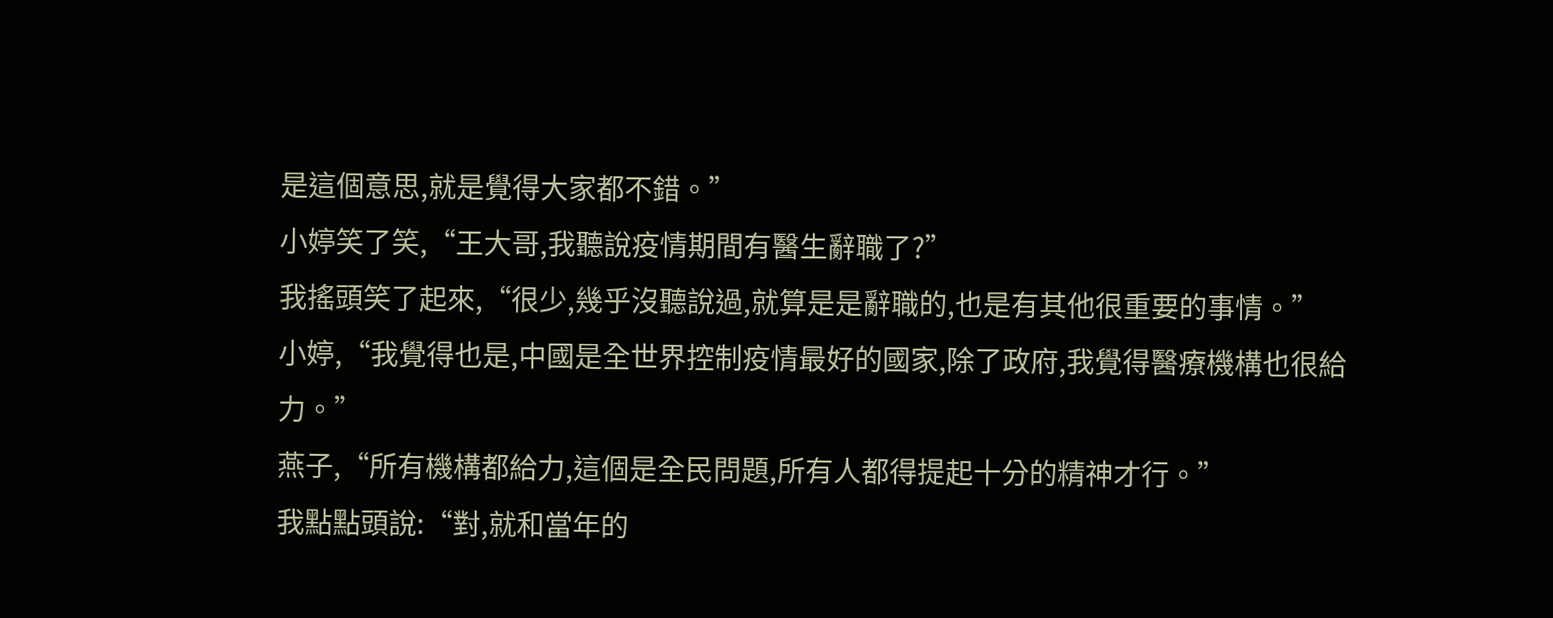是這個意思,就是覺得大家都不錯。”
小婷笑了笑,“王大哥,我聽說疫情期間有醫生辭職了?”
我搖頭笑了起來,“很少,幾乎沒聽說過,就算是是辭職的,也是有其他很重要的事情。”
小婷,“我覺得也是,中國是全世界控制疫情最好的國家,除了政府,我覺得醫療機構也很給力。”
燕子,“所有機構都給力,這個是全民問題,所有人都得提起十分的精神才行。”
我點點頭說:“對,就和當年的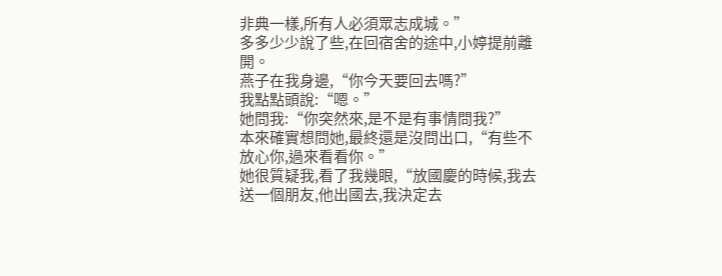非典一樣,所有人必須眾志成城。”
多多少少說了些,在回宿舍的途中,小婷提前離開。
燕子在我身邊,“你今天要回去嗎?”
我點點頭說:“嗯。”
她問我:“你突然來,是不是有事情問我?”
本來確實想問她,最終還是沒問出口,“有些不放心你,過來看看你。”
她很質疑我,看了我幾眼,“放國慶的時候,我去送一個朋友,他出國去,我決定去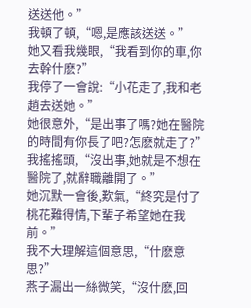送送他。”
我頓了頓,“嗯,是應該送送。”
她又看我幾眼,“我看到你的車,你去幹什麽?”
我停了一會說:“小花走了,我和老趙去送她。”
她很意外,“是出事了嗎?她在醫院的時間有你長了吧?怎麽就走了?”
我搖搖頭,“沒出事,她就是不想在醫院了,就辭職離開了。”
她沉默一會後,歎氣,“終究是付了桃花難得情,下輩子希望她在我前。”
我不大理解這個意思,“什麽意思?”
燕子漏出一絲微笑,“沒什麽,回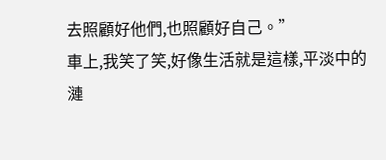去照顧好他們,也照顧好自己。”
車上,我笑了笑,好像生活就是這樣,平淡中的漣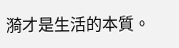漪才是生活的本質。